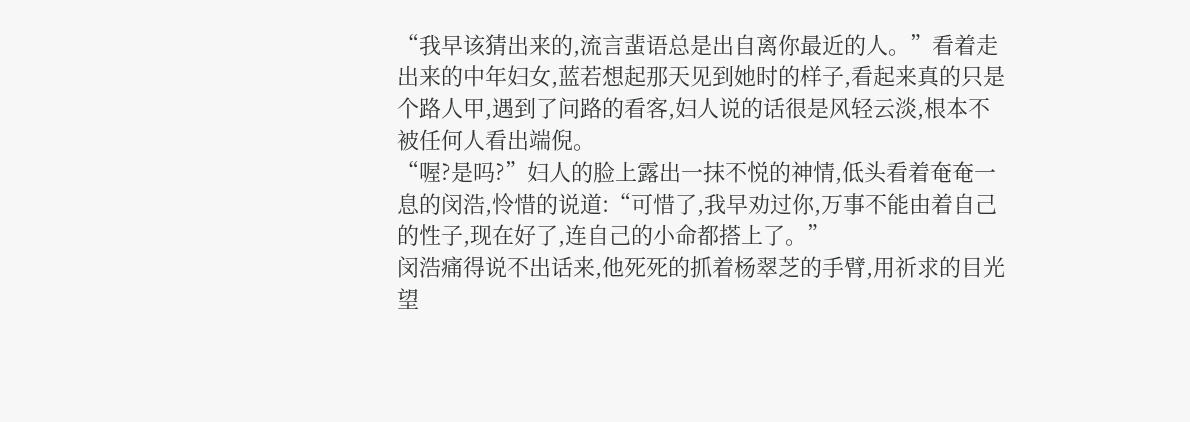“我早该猜出来的,流言蜚语总是出自离你最近的人。”看着走出来的中年妇女,蓝若想起那天见到她时的样子,看起来真的只是个路人甲,遇到了问路的看客,妇人说的话很是风轻云淡,根本不被任何人看出端倪。
“喔?是吗?”妇人的脸上露出一抹不悦的神情,低头看着奄奄一息的闵浩,怜惜的说道:“可惜了,我早劝过你,万事不能由着自己的性子,现在好了,连自己的小命都搭上了。”
闵浩痛得说不出话来,他死死的抓着杨翠芝的手臂,用祈求的目光望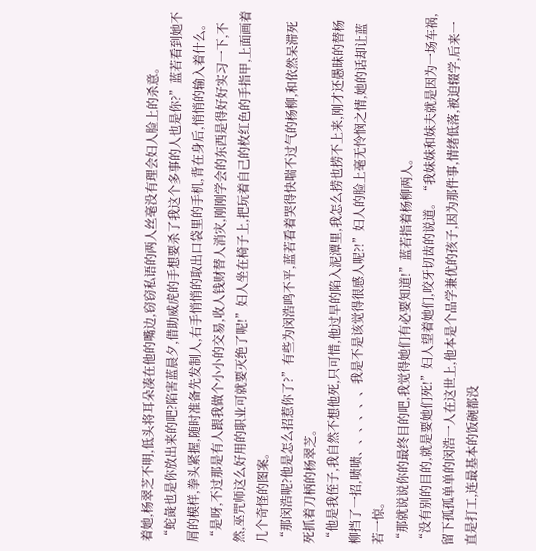着她,杨翠芝不明,低头将耳朵凑在他的嘴边,窃窃私语的两人丝毫没有理会妇人脸上的杀意。
“蛇彘也是你放出来的吧?陷害蓝晨夕,借助威虎的手想要杀了我这个多事的人也是你?”蓝若看到她不屑的模样,拳头紧握,随时准备先发制人,右手悄悄的取出口袋里的手机,背在身后,悄悄的输入着什么。
“是呀,不过那是有人跟我做个小小的交易,收人钱财替人消灾,刚刚学会的东西是得好好实习一下,不然,巫咒师这么好用的职业可就要灭绝了呢!”妇人坐在椅子上,把玩着自己的枚红色的手指甲,上面画着几个奇怪的图案。
“那闵浩呢?他是怎么招惹你了?”有些为闵浩鸣不平,蓝若看着哭得快喘不过气的杨柳,和依然呆滞死死抓着刀柄的杨翠芝。
“他是我侄子,我自然不想他死,只可惜,他过早的陷入泥潭里,我怎么捞也捞不上来,刚才还愚昧的替杨柳挡了一招,啧啧、、、、、、我是不是该觉得很感人呢?!”妇人的脸上毫无怜悯之情,她的话却让蓝若一惊。
“那就说说你的最终目的吧,我觉得她们有必要知道!”蓝若指着杨柳两人。
“没有别的目的,就是要她们死!”妇人望着她们,咬牙切齿的说道。“我妹妹和妹夫就是因为一场车祸,留下孤孤单单的闵浩一人在这世上,他本是个品学兼优的孩子,因为那件事,情绪低落,被迫辍学,后来一直是打工,连最基本的饭碗都没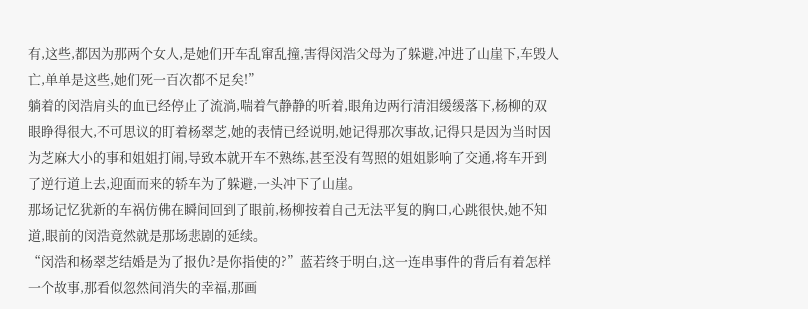有,这些,都因为那两个女人,是她们开车乱窜乱撞,害得闵浩父母为了躲避,冲进了山崖下,车毁人亡,单单是这些,她们死一百次都不足矣!”
躺着的闵浩肩头的血已经停止了流淌,喘着气静静的听着,眼角边两行清泪缓缓落下,杨柳的双眼睁得很大,不可思议的盯着杨翠芝,她的表情已经说明,她记得那次事故,记得只是因为当时因为芝麻大小的事和姐姐打闹,导致本就开车不熟练,甚至没有驾照的姐姐影响了交通,将车开到了逆行道上去,迎面而来的轿车为了躲避,一头冲下了山崖。
那场记忆犹新的车祸仿佛在瞬间回到了眼前,杨柳按着自己无法平复的胸口,心跳很快,她不知道,眼前的闵浩竟然就是那场悲剧的延续。
“闵浩和杨翠芝结婚是为了报仇?是你指使的?”蓝若终于明白,这一连串事件的背后有着怎样一个故事,那看似忽然间消失的幸福,那画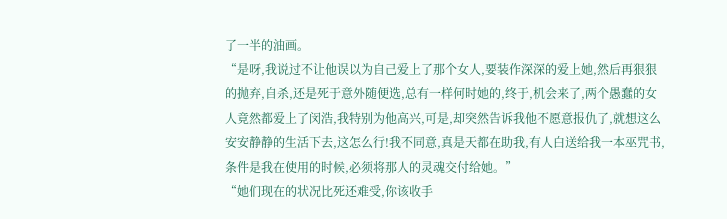了一半的油画。
“是呀,我说过不让他误以为自己爱上了那个女人,要装作深深的爱上她,然后再狠狠的抛弃,自杀,还是死于意外随便选,总有一样何时她的,终于,机会来了,两个愚蠢的女人竟然都爱上了闵浩,我特别为他高兴,可是,却突然告诉我他不愿意报仇了,就想这么安安静静的生活下去,这怎么行!我不同意,真是天都在助我,有人白送给我一本巫咒书,条件是我在使用的时候,必须将那人的灵魂交付给她。”
“她们现在的状况比死还难受,你该收手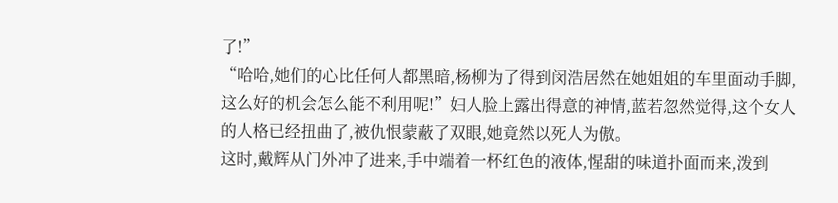了!”
“哈哈,她们的心比任何人都黑暗,杨柳为了得到闵浩居然在她姐姐的车里面动手脚,这么好的机会怎么能不利用呢!”妇人脸上露出得意的神情,蓝若忽然觉得,这个女人的人格已经扭曲了,被仇恨蒙蔽了双眼,她竟然以死人为傲。
这时,戴辉从门外冲了进来,手中端着一杯红色的液体,惺甜的味道扑面而来,泼到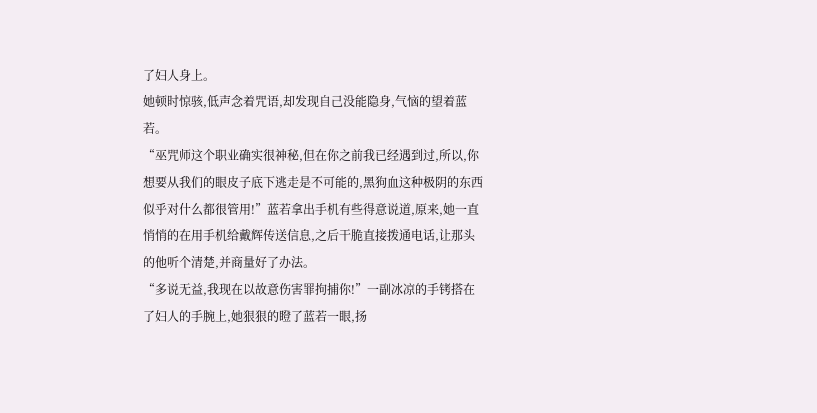了妇人身上。
她顿时惊骇,低声念着咒语,却发现自己没能隐身,气恼的望着蓝若。
“巫咒师这个职业确实很神秘,但在你之前我已经遇到过,所以,你想要从我们的眼皮子底下逃走是不可能的,黑狗血这种极阴的东西似乎对什么都很管用!”蓝若拿出手机有些得意说道,原来,她一直悄悄的在用手机给戴辉传送信息,之后干脆直接拨通电话,让那头的他听个清楚,并商量好了办法。
“多说无益,我现在以故意伤害罪拘捕你!”一副冰凉的手铐搭在了妇人的手腕上,她狠狠的瞪了蓝若一眼,扬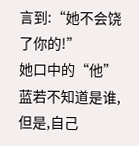言到:“她不会饶了你的!”
她口中的“他”蓝若不知道是谁,但是,自己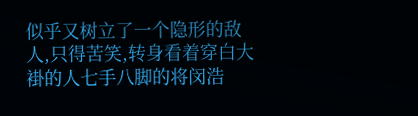似乎又树立了一个隐形的敌人,只得苦笑,转身看着穿白大褂的人七手八脚的将闵浩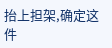抬上担架,确定这件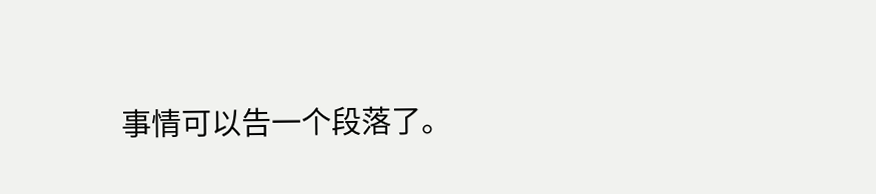事情可以告一个段落了。